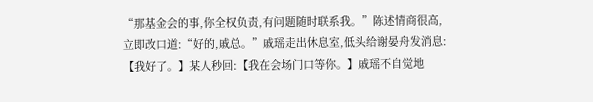“那基金会的事,你全权负责,有问题随时联系我。”陈述情商很高,立即改口道:“好的,戚总。”戚瑶走出休息室,低头给谢晏舟发消息:【我好了。】某人秒回:【我在会场门口等你。】戚瑶不自觉地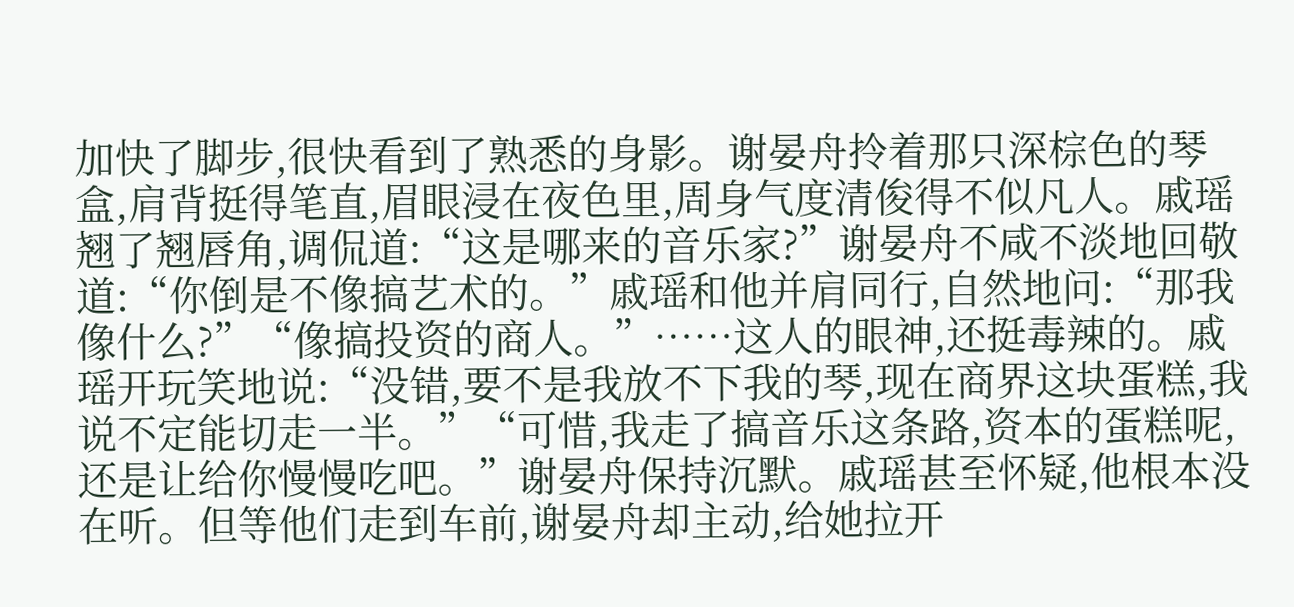加快了脚步,很快看到了熟悉的身影。谢晏舟拎着那只深棕色的琴盒,肩背挺得笔直,眉眼浸在夜色里,周身气度清俊得不似凡人。戚瑶翘了翘唇角,调侃道:“这是哪来的音乐家?”谢晏舟不咸不淡地回敬道:“你倒是不像搞艺术的。”戚瑶和他并肩同行,自然地问:“那我像什么?”“像搞投资的商人。”……这人的眼神,还挺毒辣的。戚瑶开玩笑地说:“没错,要不是我放不下我的琴,现在商界这块蛋糕,我说不定能切走一半。”“可惜,我走了搞音乐这条路,资本的蛋糕呢,还是让给你慢慢吃吧。”谢晏舟保持沉默。戚瑶甚至怀疑,他根本没在听。但等他们走到车前,谢晏舟却主动,给她拉开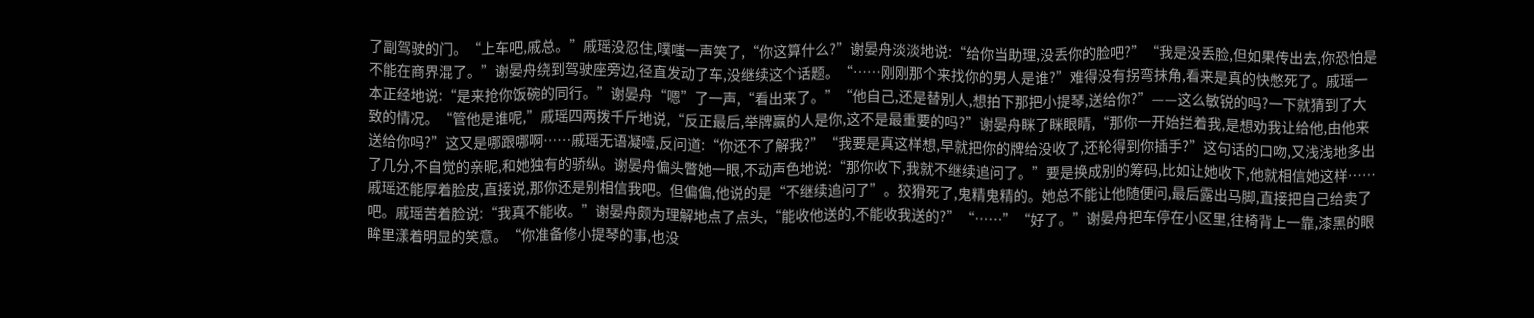了副驾驶的门。“上车吧,戚总。”戚瑶没忍住,噗嗤一声笑了,“你这算什么?”谢晏舟淡淡地说:“给你当助理,没丢你的脸吧?”“我是没丢脸,但如果传出去,你恐怕是不能在商界混了。”谢晏舟绕到驾驶座旁边,径直发动了车,没继续这个话题。“……刚刚那个来找你的男人是谁?”难得没有拐弯抹角,看来是真的快憋死了。戚瑶一本正经地说:“是来抢你饭碗的同行。”谢晏舟“嗯”了一声,“看出来了。”“他自己,还是替别人,想拍下那把小提琴,送给你?”——这么敏锐的吗?一下就猜到了大致的情况。“管他是谁呢,”戚瑶四两拨千斤地说,“反正最后,举牌赢的人是你,这不是最重要的吗?”谢晏舟眯了眯眼睛,“那你一开始拦着我,是想劝我让给他,由他来送给你吗?”这又是哪跟哪啊……戚瑶无语凝噎,反问道:“你还不了解我?”“我要是真这样想,早就把你的牌给没收了,还轮得到你插手?”这句话的口吻,又浅浅地多出了几分,不自觉的亲昵,和她独有的骄纵。谢晏舟偏头瞥她一眼,不动声色地说:“那你收下,我就不继续追问了。”要是换成别的筹码,比如让她收下,他就相信她这样……戚瑶还能厚着脸皮,直接说,那你还是别相信我吧。但偏偏,他说的是“不继续追问了”。狡猾死了,鬼精鬼精的。她总不能让他随便问,最后露出马脚,直接把自己给卖了吧。戚瑶苦着脸说:“我真不能收。”谢晏舟颇为理解地点了点头,“能收他送的,不能收我送的?”“……”“好了。”谢晏舟把车停在小区里,往椅背上一靠,漆黑的眼眸里漾着明显的笑意。“你准备修小提琴的事,也没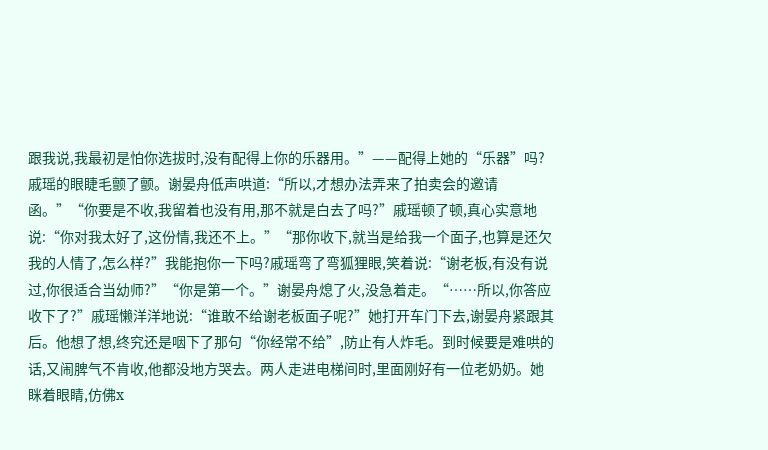跟我说,我最初是怕你选拔时,没有配得上你的乐器用。”——配得上她的“乐器”吗?戚瑶的眼睫毛颤了颤。谢晏舟低声哄道:“所以,才想办法弄来了拍卖会的邀请函。”“你要是不收,我留着也没有用,那不就是白去了吗?”戚瑶顿了顿,真心实意地说:“你对我太好了,这份情,我还不上。”“那你收下,就当是给我一个面子,也算是还欠我的人情了,怎么样?”我能抱你一下吗?戚瑶弯了弯狐狸眼,笑着说:“谢老板,有没有说过,你很适合当幼师?”“你是第一个。”谢晏舟熄了火,没急着走。“……所以,你答应收下了?”戚瑶懒洋洋地说:“谁敢不给谢老板面子呢?”她打开车门下去,谢晏舟紧跟其后。他想了想,终究还是咽下了那句“你经常不给”,防止有人炸毛。到时候要是难哄的话,又闹脾气不肯收,他都没地方哭去。两人走进电梯间时,里面刚好有一位老奶奶。她眯着眼睛,仿佛x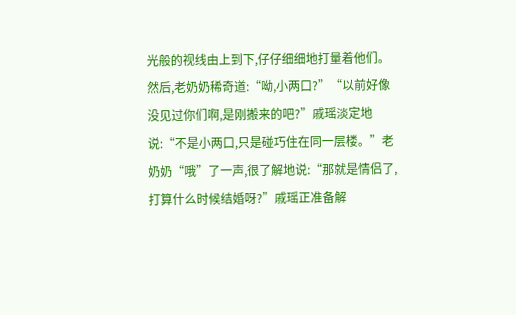光般的视线由上到下,仔仔细细地打量着他们。然后,老奶奶稀奇道:“呦,小两口?”“以前好像没见过你们啊,是刚搬来的吧?”戚瑶淡定地说:“不是小两口,只是碰巧住在同一层楼。”老奶奶“哦”了一声,很了解地说:“那就是情侣了,打算什么时候结婚呀?”戚瑶正准备解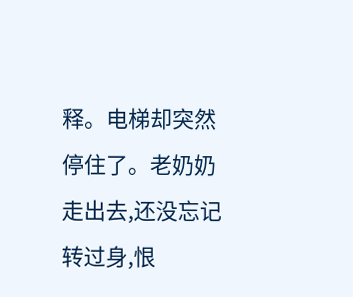释。电梯却突然停住了。老奶奶走出去,还没忘记转过身,恨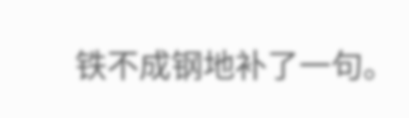铁不成钢地补了一句。